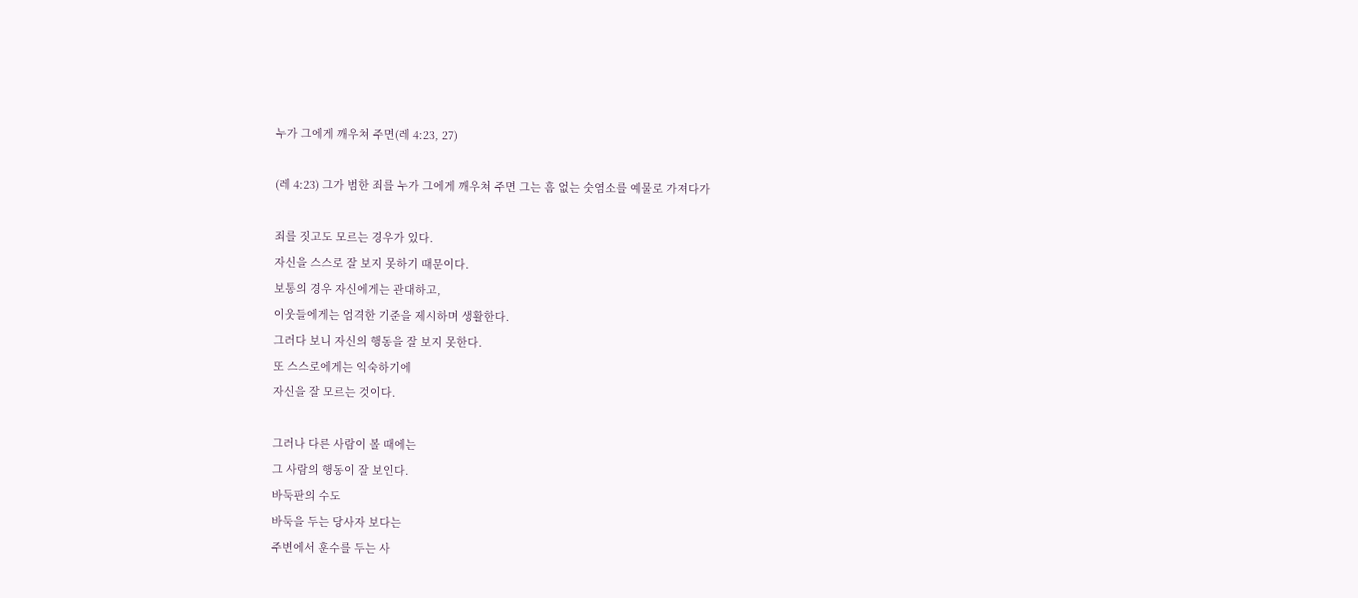누가 그에게 깨우쳐 주면(레 4:23, 27)

(레 4:23) 그가 범한 죄를 누가 그에게 깨우쳐 주면 그는 흠 없는 숫염소를 예물로 가져다가

죄를 짓고도 모르는 경우가 있다.
자신을 스스로 잘 보지 못하기 때문이다.
보통의 경우 자신에게는 관대하고,
이웃들에게는 엄격한 기준을 제시하며 생활한다.
그러다 보니 자신의 행동을 잘 보지 못한다.
또 스스로에게는 익숙하기에
자신을 잘 모르는 것이다.

그러나 다른 사람이 볼 때에는
그 사람의 행동이 잘 보인다.
바둑판의 수도
바둑을 두는 당사자 보다는
주변에서 훈수를 두는 사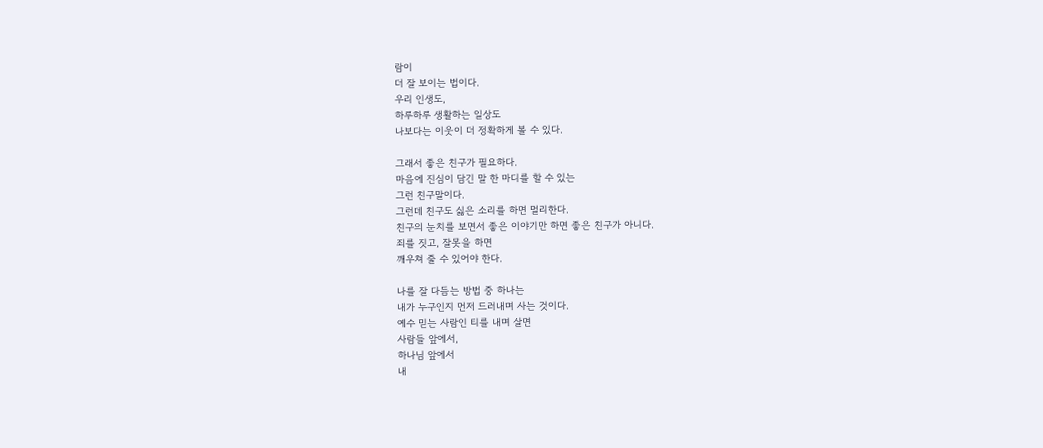람이
더 잘 보이는 법이다.
우리 인생도,
하루하루 생활하는 일상도
나보다는 이웃이 더 정확하게 볼 수 있다.

그래서 좋은 친구가 필요하다.
마음에 진심이 담긴 말 한 마디를 할 수 있는
그런 친구말이다.
그런데 친구도 싫은 소리를 하면 멀리한다.
친구의 눈치를 보면서 좋은 이야기만 하면 좋은 친구가 아니다.
죄를 짓고, 잘못을 하면
깨우쳐 줄 수 있어야 한다.

나를 잘 다듬는 방법 중 하나는
내가 누구인지 먼저 드러내며 사는 것이다.
예수 믿는 사람인 티를 내며 살면
사람들 앞에서,
하나님 앞에서
내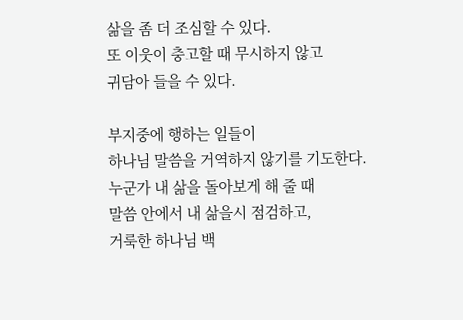삶을 좀 더 조심할 수 있다.
또 이웃이 충고할 때 무시하지 않고
귀담아 들을 수 있다.

부지중에 행하는 일들이
하나님 말씀을 거역하지 않기를 기도한다.
누군가 내 삶을 돌아보게 해 줄 때
말씀 안에서 내 삶을시 점검하고,
거룩한 하나님 백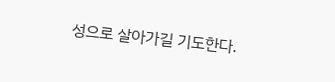성으로 살아가길 기도한다.